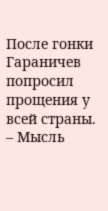После гонки Гараничев попросил прощения у всей страны.
– Мысль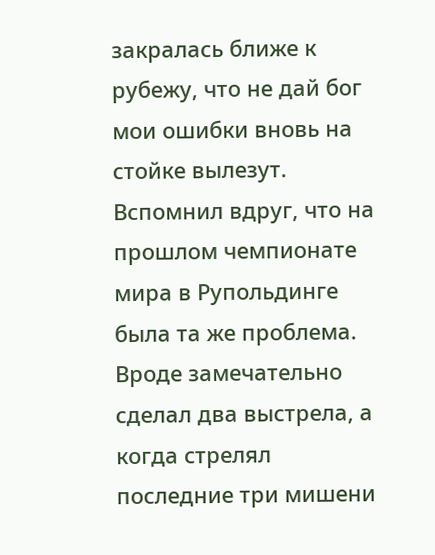закралась ближе к рубежу, что не дай бог мои ошибки вновь на стойке вылезут. Вспомнил вдруг, что на прошлом чемпионате мира в Рупольдинге была та же проблема. Вроде замечательно сделал два выстрела, а когда стрелял последние три мишени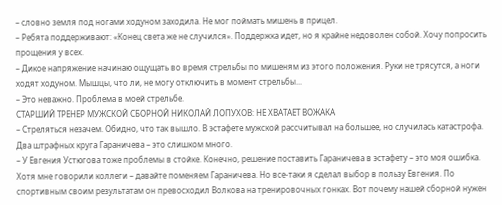– словно земля под ногами ходуном заходила. Не мог поймать мишень в прицел.
– Ребята поддерживают: «Конец света же не случился». Поддержка идет, но я крайне недоволен собой. Хочу попросить прощения у всех.
– Дикое напряжение начинаю ощущать во время стрельбы по мишеням из этого положения. Руки не трясутся, а ноги ходят ходуном. Мышцы, что ли, не могу отключить в момент стрельбы...
– Это неважно. Проблема в моей стрельбе.
СТАРШИЙ ТРЕНЕР МУЖСКОЙ СБОРНОЙ НИКОЛАЙ ЛОПУХОВ: НЕ ХВАТАЕТ ВОЖАКА
– Стреляться незачем. Обидно, что так вышло. В эстафете мужской рассчитывал на большее, но случилась катастрофа. Два штрафных круга Гараничева – это слишком много.
– У Евгения Устюгова тоже проблемы в стойке. Конечно, решение поставить Гараничева в эстафету – это моя ошибка. Хотя мне говорили коллеги – давайте поменяем Гараничева. Но все-таки я сделал выбор в пользу Евгения. По спортивным своим результатам он превосходил Волкова на тренировочных гонках. Вот почему нашей сборной нужен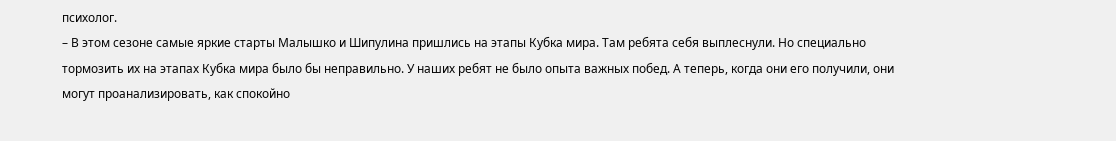психолог.
– В этом сезоне самые яркие старты Малышко и Шипулина пришлись на этапы Кубка мира. Там ребята себя выплеснули. Но специально тормозить их на этапах Кубка мира было бы неправильно. У наших ребят не было опыта важных побед. А теперь, когда они его получили, они могут проанализировать, как спокойно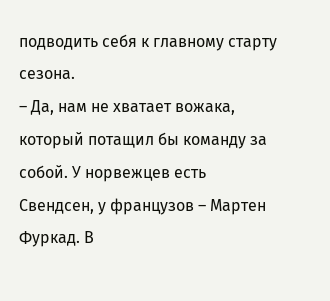подводить себя к главному старту сезона.
– Да, нам не хватает вожака, который потащил бы команду за собой. У норвежцев есть Свендсен, у французов – Мартен Фуркад. В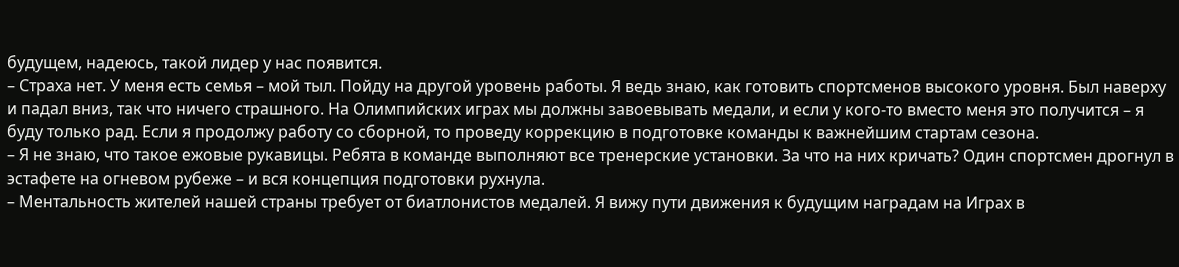будущем, надеюсь, такой лидер у нас появится.
– Страха нет. У меня есть семья – мой тыл. Пойду на другой уровень работы. Я ведь знаю, как готовить спортсменов высокого уровня. Был наверху и падал вниз, так что ничего страшного. На Олимпийских играх мы должны завоевывать медали, и если у кого-то вместо меня это получится – я буду только рад. Если я продолжу работу со сборной, то проведу коррекцию в подготовке команды к важнейшим стартам сезона.
– Я не знаю, что такое ежовые рукавицы. Ребята в команде выполняют все тренерские установки. За что на них кричать? Один спортсмен дрогнул в эстафете на огневом рубеже – и вся концепция подготовки рухнула.
– Ментальность жителей нашей страны требует от биатлонистов медалей. Я вижу пути движения к будущим наградам на Играх в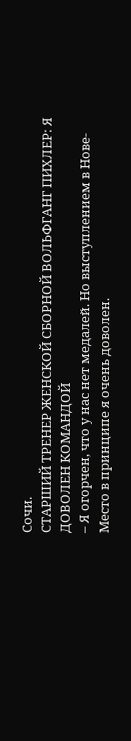Сочи.
СТАРШИЙ ТРЕНЕР ЖЕНСКОЙ СБОРНОЙ ВОЛЬФГАНГ ПИХЛЕР: Я ДОВОЛЕН КОМАНДОЙ
– Я огорчен, что у нас нет медалей. Но выступлением в Нове-Место в принципе я очень доволен.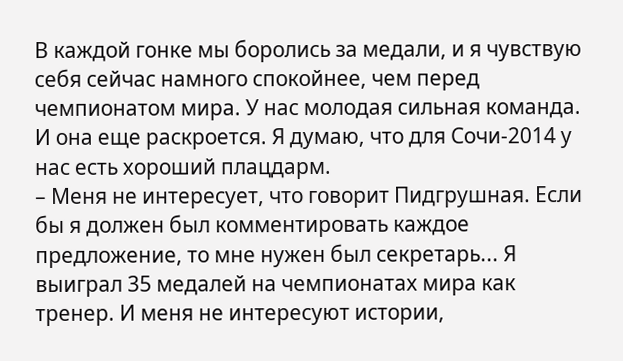В каждой гонке мы боролись за медали, и я чувствую себя сейчас намного спокойнее, чем перед чемпионатом мира. У нас молодая сильная команда. И она еще раскроется. Я думаю, что для Сочи-2014 у нас есть хороший плацдарм.
– Меня не интересует, что говорит Пидгрушная. Если бы я должен был комментировать каждое предложение, то мне нужен был секретарь... Я выиграл 35 медалей на чемпионатах мира как тренер. И меня не интересуют истории,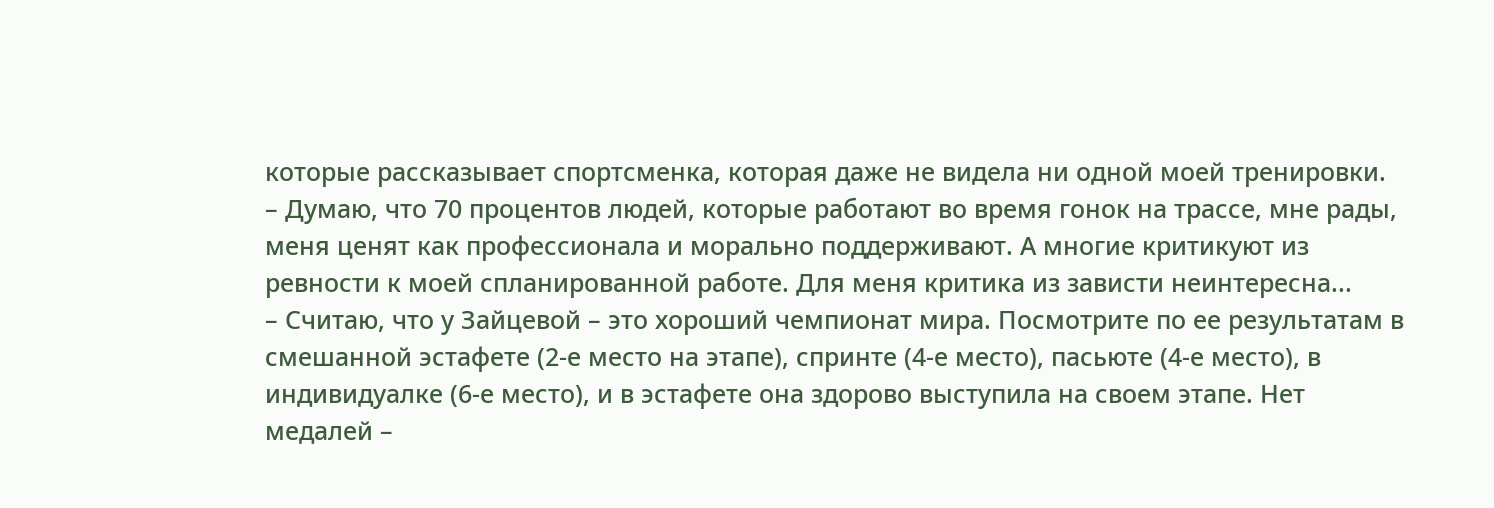которые рассказывает спортсменка, которая даже не видела ни одной моей тренировки.
– Думаю, что 70 процентов людей, которые работают во время гонок на трассе, мне рады, меня ценят как профессионала и морально поддерживают. А многие критикуют из ревности к моей спланированной работе. Для меня критика из зависти неинтересна...
– Считаю, что у Зайцевой – это хороший чемпионат мира. Посмотрите по ее результатам в смешанной эстафете (2‑е место на этапе), спринте (4‑е место), пасьюте (4‑е место), в индивидуалке (6‑е место), и в эстафете она здорово выступила на своем этапе. Нет медалей –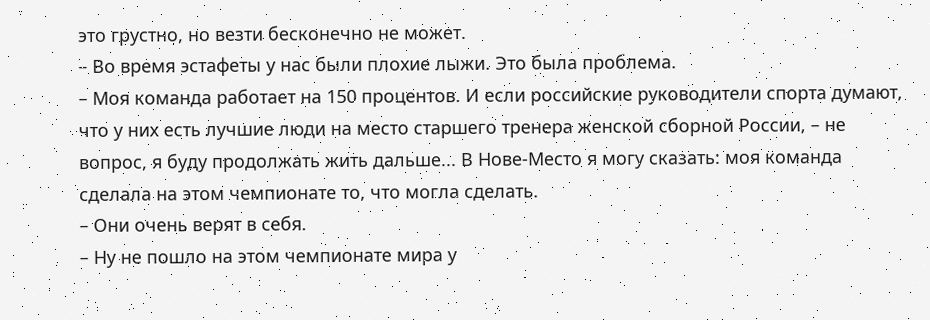это грустно, но везти бесконечно не может.
– Во время эстафеты у нас были плохие лыжи. Это была проблема.
– Моя команда работает на 150 процентов. И если российские руководители спорта думают, что у них есть лучшие люди на место старшего тренера женской сборной России, – не вопрос, я буду продолжать жить дальше... В Нове-Место я могу сказать: моя команда сделала на этом чемпионате то, что могла сделать.
– Они очень верят в себя.
– Ну не пошло на этом чемпионате мира у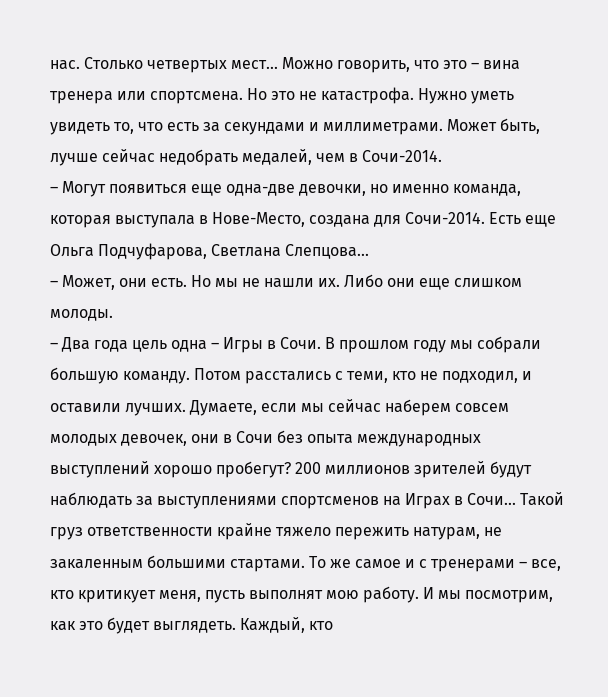нас. Столько четвертых мест... Можно говорить, что это – вина тренера или спортсмена. Но это не катастрофа. Нужно уметь увидеть то, что есть за секундами и миллиметрами. Может быть, лучше сейчас недобрать медалей, чем в Сочи-2014.
– Могут появиться еще одна-две девочки, но именно команда, которая выступала в Нове-Место, создана для Сочи-2014. Есть еще Ольга Подчуфарова, Светлана Слепцова...
– Может, они есть. Но мы не нашли их. Либо они еще слишком молоды.
– Два года цель одна – Игры в Сочи. В прошлом году мы собрали большую команду. Потом расстались с теми, кто не подходил, и оставили лучших. Думаете, если мы сейчас наберем совсем молодых девочек, они в Сочи без опыта международных выступлений хорошо пробегут? 200 миллионов зрителей будут наблюдать за выступлениями спортсменов на Играх в Сочи... Такой груз ответственности крайне тяжело пережить натурам, не закаленным большими стартами. То же самое и с тренерами – все, кто критикует меня, пусть выполнят мою работу. И мы посмотрим, как это будет выглядеть. Каждый, кто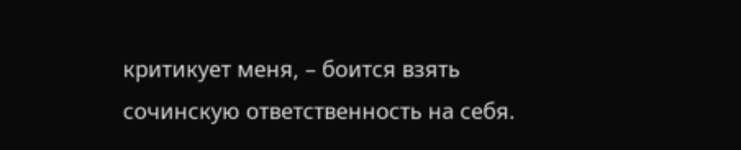критикует меня, – боится взять сочинскую ответственность на себя.